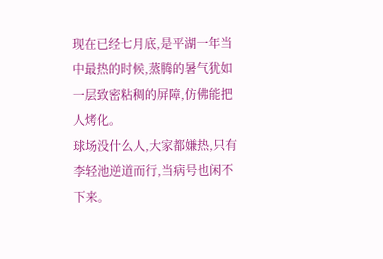现在已经七月底,是平湖一年当中最热的时候,蒸腾的暑气犹如一层致密粘稠的屏障,仿佛能把人烤化。
球场没什么人,大家都嫌热,只有李轻池逆道而行,当病号也闲不下来。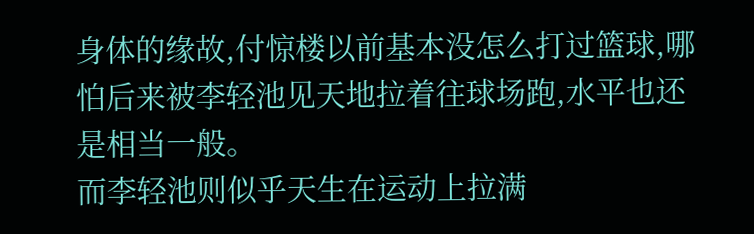身体的缘故,付惊楼以前基本没怎么打过篮球,哪怕后来被李轻池见天地拉着往球场跑,水平也还是相当一般。
而李轻池则似乎天生在运动上拉满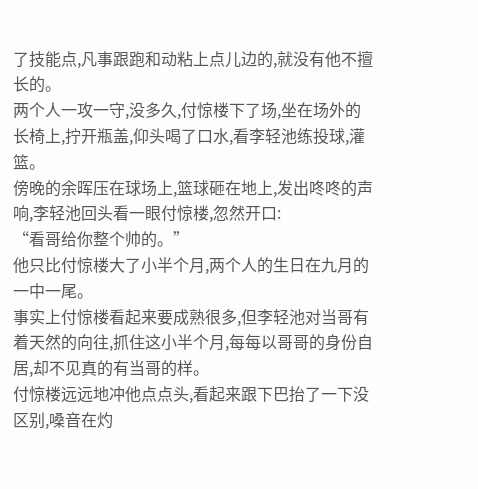了技能点,凡事跟跑和动粘上点儿边的,就没有他不擅长的。
两个人一攻一守,没多久,付惊楼下了场,坐在场外的长椅上,拧开瓶盖,仰头喝了口水,看李轻池练投球,灌篮。
傍晚的余晖压在球场上,篮球砸在地上,发出咚咚的声响,李轻池回头看一眼付惊楼,忽然开口:
“看哥给你整个帅的。”
他只比付惊楼大了小半个月,两个人的生日在九月的一中一尾。
事实上付惊楼看起来要成熟很多,但李轻池对当哥有着天然的向往,抓住这小半个月,每每以哥哥的身份自居,却不见真的有当哥的样。
付惊楼远远地冲他点点头,看起来跟下巴抬了一下没区别,嗓音在灼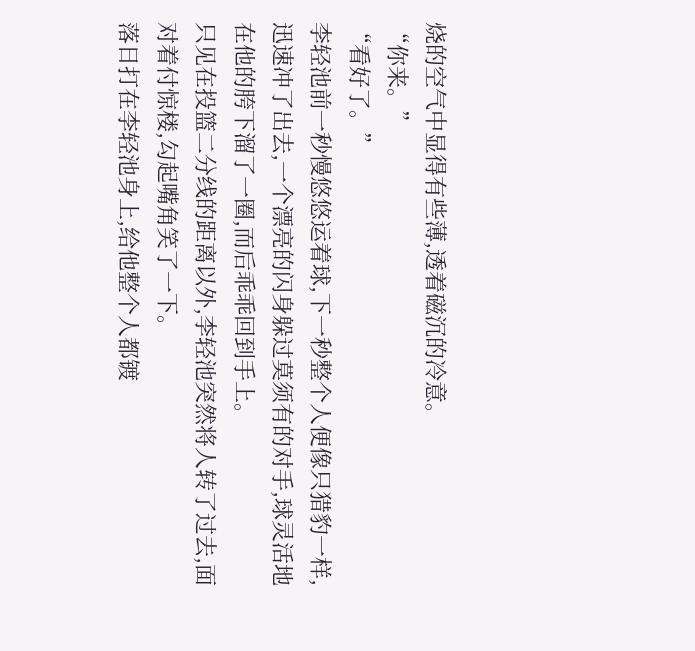烧的空气中显得有些薄,透着磁沉的冷意。
“你来。”
“看好了。”
李轻池前一秒慢悠悠运着球,下一秒整个人便像只猎豹一样,迅速冲了出去,一个漂亮的闪身躲过莫须有的对手,球灵活地在他的胯下溜了一圈,而后乖乖回到手上。
只见在投篮二分线的距离以外,李轻池突然将人转了过去,面对着付惊楼,勾起嘴角笑了一下。
落日打在李轻池身上,给他整个人都镀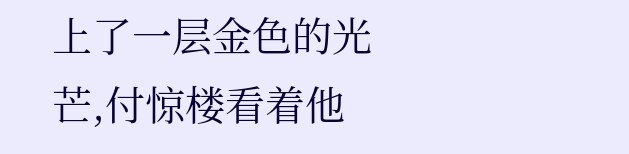上了一层金色的光芒,付惊楼看着他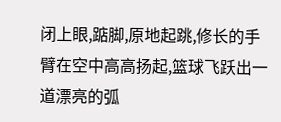闭上眼,踮脚,原地起跳,修长的手臂在空中高高扬起,篮球飞跃出一道漂亮的弧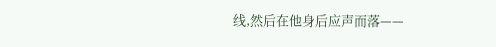线,然后在他身后应声而落——